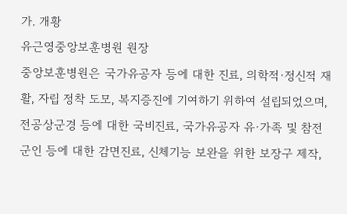가. 개황
유근영중앙보훈병원 원장
중앙보훈병원은 국가유공자 등에 대한 진료, 의학적·정신적 재활, 자립 정착 도모, 복지증진에 기여하기 위하여 설립되었으며, 전공상군경 등에 대한 국비진료, 국가유공자 유·가족 및 참전군인 등에 대한 감면진료, 신체기능 보완을 위한 보장구 제작,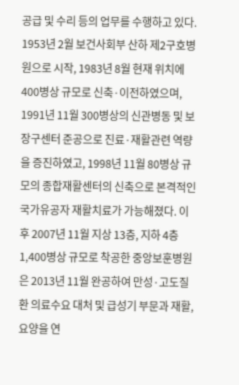공급 및 수리 등의 업무를 수행하고 있다.
1953년 2월 보건사회부 산하 제2구호병원으로 시작, 1983년 8월 현재 위치에 400병상 규모로 신축·이전하였으며, 1991년 11월 300병상의 신관병동 및 보장구센터 준공으로 진료·재활관련 역량을 증진하였고, 1998년 11월 80병상 규모의 종합재활센터의 신축으로 본격적인 국가유공자 재활치료가 가능해졌다. 이후 2007년 11월 지상 13층, 지하 4층 1,400병상 규모로 착공한 중앙보훈병원은 2013년 11월 완공하여 만성·고도질환 의료수요 대처 및 급성기 부문과 재활, 요양을 연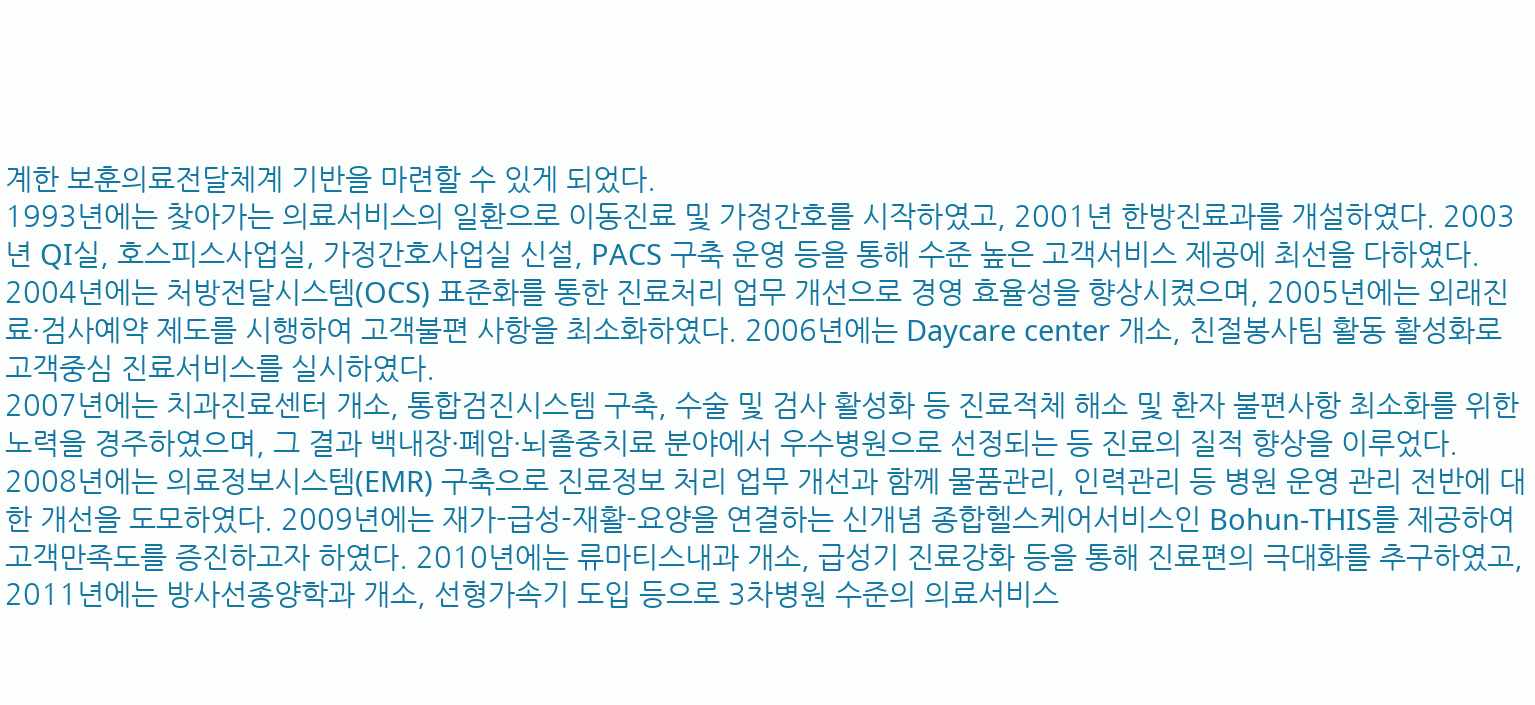계한 보훈의료전달체계 기반을 마련할 수 있게 되었다.
1993년에는 찾아가는 의료서비스의 일환으로 이동진료 및 가정간호를 시작하였고, 2001년 한방진료과를 개설하였다. 2003년 QI실, 호스피스사업실, 가정간호사업실 신설, PACS 구축 운영 등을 통해 수준 높은 고객서비스 제공에 최선을 다하였다. 2004년에는 처방전달시스템(OCS) 표준화를 통한 진료처리 업무 개선으로 경영 효율성을 향상시켰으며, 2005년에는 외래진료·검사예약 제도를 시행하여 고객불편 사항을 최소화하였다. 2006년에는 Daycare center 개소, 친절봉사팀 활동 활성화로 고객중심 진료서비스를 실시하였다.
2007년에는 치과진료센터 개소, 통합검진시스템 구축, 수술 및 검사 활성화 등 진료적체 해소 및 환자 불편사항 최소화를 위한 노력을 경주하였으며, 그 결과 백내장·폐암·뇌졸중치료 분야에서 우수병원으로 선정되는 등 진료의 질적 향상을 이루었다. 2008년에는 의료정보시스템(EMR) 구축으로 진료정보 처리 업무 개선과 함께 물품관리, 인력관리 등 병원 운영 관리 전반에 대한 개선을 도모하였다. 2009년에는 재가-급성-재활-요양을 연결하는 신개념 종합헬스케어서비스인 Bohun-THIS를 제공하여 고객만족도를 증진하고자 하였다. 2010년에는 류마티스내과 개소, 급성기 진료강화 등을 통해 진료편의 극대화를 추구하였고, 2011년에는 방사선종양학과 개소, 선형가속기 도입 등으로 3차병원 수준의 의료서비스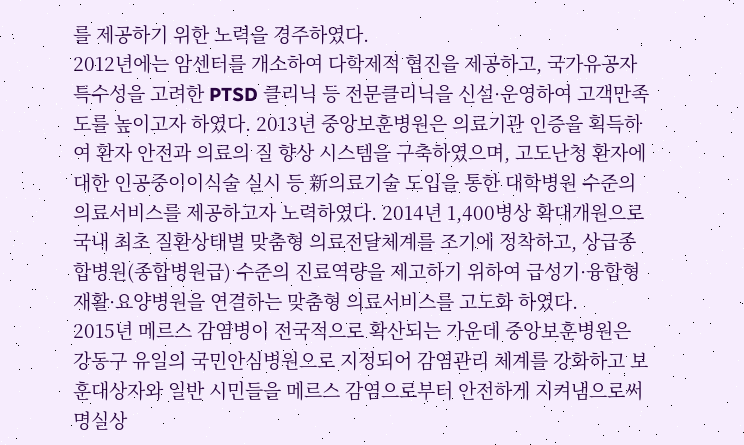를 제공하기 위한 노력을 경주하였다.
2012년에는 암센터를 개소하여 다학제적 협진을 제공하고, 국가유공자 특수성을 고려한 PTSD 클리닉 등 전문클리닉을 신설·운영하여 고객만족도를 높이고자 하였다. 2013년 중앙보훈병원은 의료기관 인증을 획득하여 환자 안전과 의료의 질 향상 시스템을 구축하였으며, 고도난청 환자에 대한 인공중이이식술 실시 등 新의료기술 도입을 통한 대학병원 수준의 의료서비스를 제공하고자 노력하였다. 2014년 1,400병상 확대개원으로 국내 최초 질환상태별 맞춤형 의료전달체계를 조기에 정착하고, 상급종합병원(종합병원급) 수준의 진료역량을 제고하기 위하여 급성기·융합형재활·요양병원을 연결하는 맞춤형 의료서비스를 고도화 하였다.
2015년 메르스 감염병이 전국적으로 확산되는 가운데 중앙보훈병원은 강동구 유일의 국민안심병원으로 지정되어 감염관리 체계를 강화하고 보훈대상자와 일반 시민들을 메르스 감염으로부터 안전하게 지켜냄으로써 명실상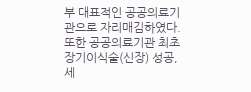부 대표적인 공공의료기관으로 자리매김하였다. 또한 공공의료기관 최초 장기이식술(신장) 성공, 세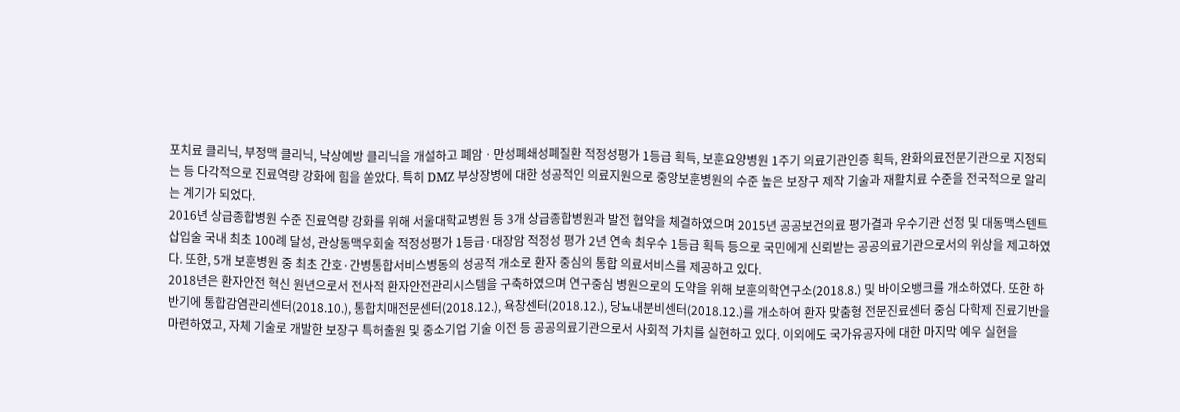포치료 클리닉, 부정맥 클리닉, 낙상예방 클리닉을 개설하고 폐암ㆍ만성폐쇄성폐질환 적정성평가 1등급 획득, 보훈요양병원 1주기 의료기관인증 획득, 완화의료전문기관으로 지정되는 등 다각적으로 진료역량 강화에 힘을 쏟았다. 특히 DMZ 부상장병에 대한 성공적인 의료지원으로 중앙보훈병원의 수준 높은 보장구 제작 기술과 재활치료 수준을 전국적으로 알리는 계기가 되었다.
2016년 상급종합병원 수준 진료역량 강화를 위해 서울대학교병원 등 3개 상급종합병원과 발전 협약을 체결하였으며 2015년 공공보건의료 평가결과 우수기관 선정 및 대동맥스텐트삽입술 국내 최초 100례 달성, 관상동맥우회술 적정성평가 1등급·대장암 적정성 평가 2년 연속 최우수 1등급 획득 등으로 국민에게 신뢰받는 공공의료기관으로서의 위상을 제고하였다. 또한, 5개 보훈병원 중 최초 간호·간병통합서비스병동의 성공적 개소로 환자 중심의 통합 의료서비스를 제공하고 있다.
2018년은 환자안전 혁신 원년으로서 전사적 환자안전관리시스템을 구축하였으며 연구중심 병원으로의 도약을 위해 보훈의학연구소(2018.8.) 및 바이오뱅크를 개소하였다. 또한 하반기에 통합감염관리센터(2018.10.), 통합치매전문센터(2018.12.), 욕창센터(2018.12.), 당뇨내분비센터(2018.12.)를 개소하여 환자 맞춤형 전문진료센터 중심 다학제 진료기반을 마련하였고, 자체 기술로 개발한 보장구 특허출원 및 중소기업 기술 이전 등 공공의료기관으로서 사회적 가치를 실현하고 있다. 이외에도 국가유공자에 대한 마지막 예우 실현을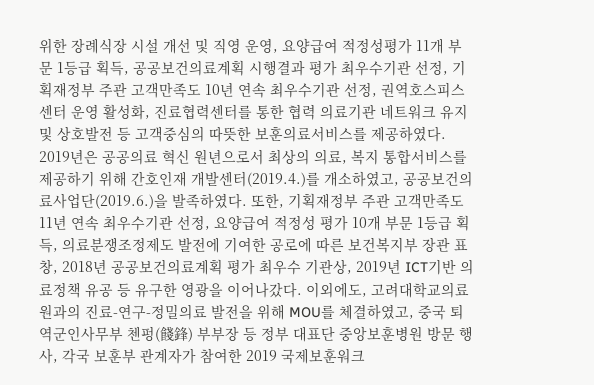위한 장례식장 시설 개선 및 직영 운영, 요양급여 적정성평가 11개 부문 1등급 획득, 공공보건의료계획 시행결과 평가 최우수기관 선정, 기획재정부 주관 고객만족도 10년 연속 최우수기관 선정, 권역호스피스센터 운영 활성화, 진료협력센터를 통한 협력 의료기관 네트워크 유지 및 상호발전 등 고객중심의 따뜻한 보훈의료서비스를 제공하였다.
2019년은 공공의료 혁신 원년으로서 최상의 의료, 복지 통합서비스를 제공하기 위해 간호인재 개발센터(2019.4.)를 개소하였고, 공공보건의료사업단(2019.6.)을 발족하였다. 또한, 기획재정부 주관 고객만족도 11년 연속 최우수기관 선정, 요양급여 적정성 평가 10개 부문 1등급 획득, 의료분쟁조정제도 발전에 기여한 공로에 따른 보건복지부 장관 표창, 2018년 공공보건의료계획 평가 최우수 기관상, 2019년 ICT기반 의료정책 유공 등 유구한 영광을 이어나갔다. 이외에도, 고려대학교의료원과의 진료-연구-정밀의료 발전을 위해 MOU를 체결하였고, 중국 퇴역군인사무부 첸펑(餞鋒) 부부장 등 정부 대표단 중앙보훈병원 방문 행사, 각국 보훈부 관계자가 참여한 2019 국제보훈워크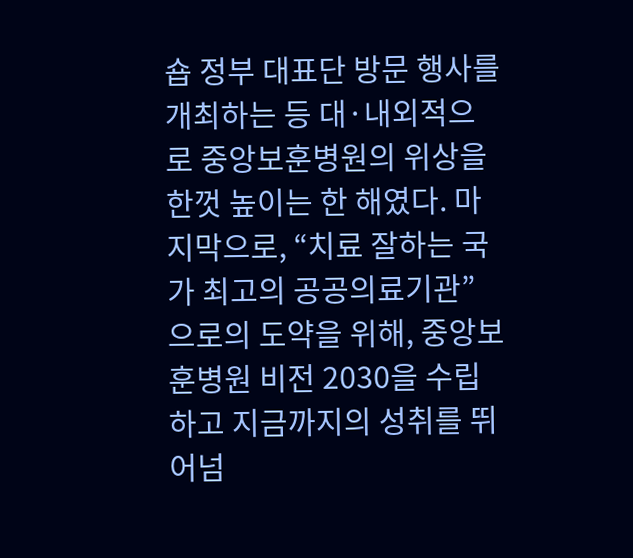숍 정부 대표단 방문 행사를 개최하는 등 대·내외적으로 중앙보훈병원의 위상을 한껏 높이는 한 해였다. 마지막으로, “치료 잘하는 국가 최고의 공공의료기관” 으로의 도약을 위해, 중앙보훈병원 비전 2030을 수립하고 지금까지의 성취를 뛰어넘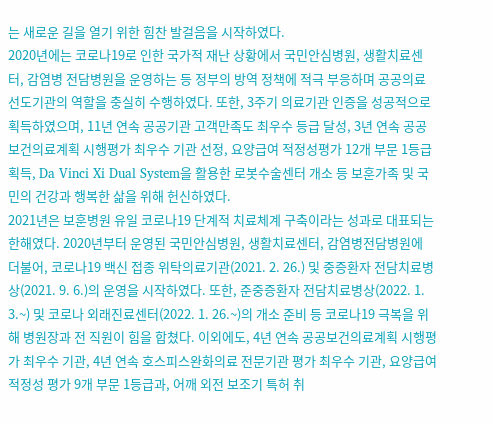는 새로운 길을 열기 위한 힘찬 발걸음을 시작하였다.
2020년에는 코로나19로 인한 국가적 재난 상황에서 국민안심병원, 생활치료센터, 감염병 전담병원을 운영하는 등 정부의 방역 정책에 적극 부응하며 공공의료 선도기관의 역할을 충실히 수행하였다. 또한, 3주기 의료기관 인증을 성공적으로 획득하였으며, 11년 연속 공공기관 고객만족도 최우수 등급 달성, 3년 연속 공공보건의료계획 시행평가 최우수 기관 선정, 요양급여 적정성평가 12개 부문 1등급 획득, Da Vinci Xi Dual System을 활용한 로봇수술센터 개소 등 보훈가족 및 국민의 건강과 행복한 삶을 위해 헌신하였다.
2021년은 보훈병원 유일 코로나19 단계적 치료체계 구축이라는 성과로 대표되는 한해였다. 2020년부터 운영된 국민안심병원, 생활치료센터, 감염병전담병원에 더불어, 코로나19 백신 접종 위탁의료기관(2021. 2. 26.) 및 중증환자 전담치료병상(2021. 9. 6.)의 운영을 시작하였다. 또한, 준중증환자 전담치료병상(2022. 1. 3.~) 및 코로나 외래진료센터(2022. 1. 26.~)의 개소 준비 등 코로나19 극복을 위해 병원장과 전 직원이 힘을 합쳤다. 이외에도, 4년 연속 공공보건의료계획 시행평가 최우수 기관, 4년 연속 호스피스완화의료 전문기관 평가 최우수 기관, 요양급여 적정성 평가 9개 부문 1등급과, 어깨 외전 보조기 특허 취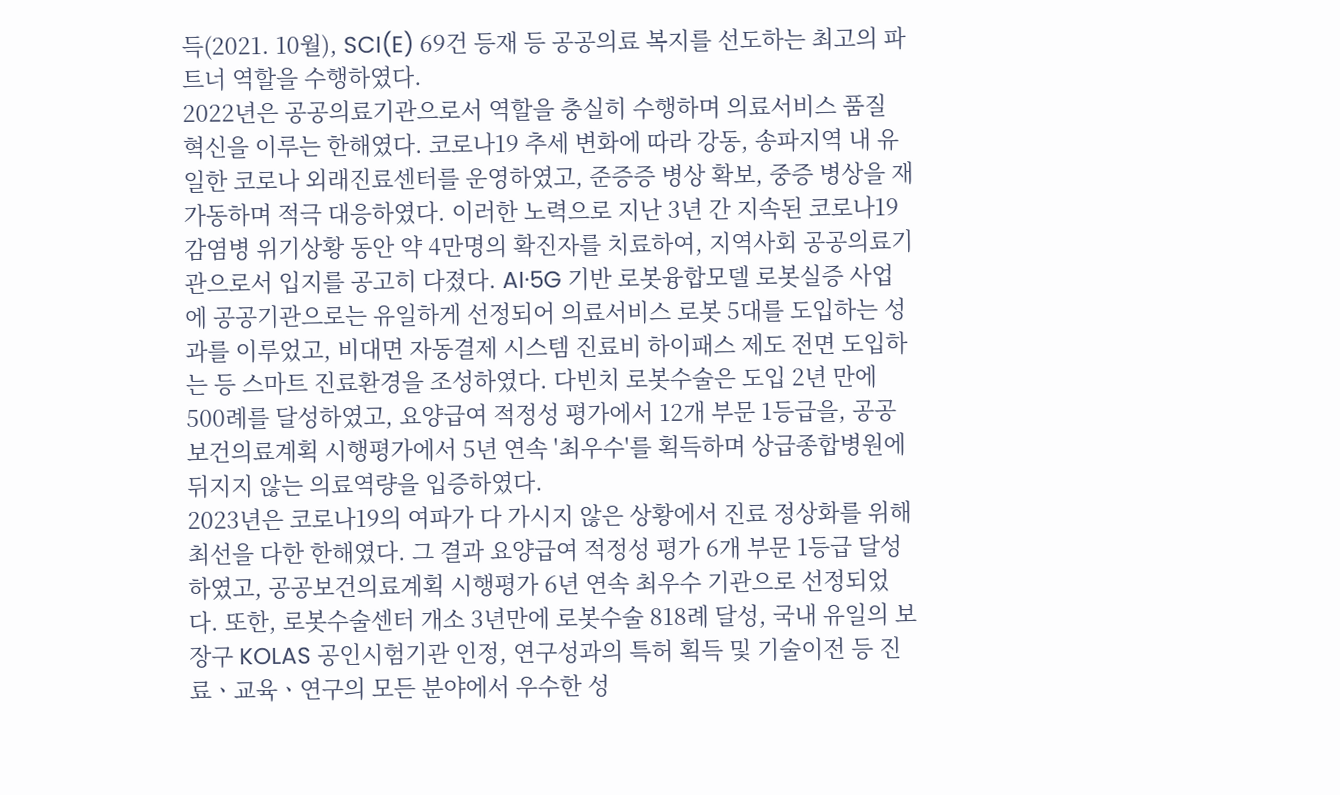득(2021. 10월), SCI(E) 69건 등재 등 공공의료 복지를 선도하는 최고의 파트너 역할을 수행하였다.
2022년은 공공의료기관으로서 역할을 충실히 수행하며 의료서비스 품질 혁신을 이루는 한해였다. 코로나19 추세 변화에 따라 강동, 송파지역 내 유일한 코로나 외래진료센터를 운영하였고, 준증증 병상 확보, 중증 병상을 재가동하며 적극 대응하였다. 이러한 노력으로 지난 3년 간 지속된 코로나19 감염병 위기상황 동안 약 4만명의 확진자를 치료하여, 지역사회 공공의료기관으로서 입지를 공고히 다졌다. AI·5G 기반 로봇융합모델 로봇실증 사업에 공공기관으로는 유일하게 선정되어 의료서비스 로봇 5대를 도입하는 성과를 이루었고, 비대면 자동결제 시스템 진료비 하이패스 제도 전면 도입하는 등 스마트 진료환경을 조성하였다. 다빈치 로봇수술은 도입 2년 만에 500례를 달성하였고, 요양급여 적정성 평가에서 12개 부문 1등급을, 공공보건의료계획 시행평가에서 5년 연속 '최우수'를 획득하며 상급종합병원에 뒤지지 않는 의료역량을 입증하였다.
2023년은 코로나19의 여파가 다 가시지 않은 상황에서 진료 정상화를 위해 최선을 다한 한해였다. 그 결과 요양급여 적정성 평가 6개 부문 1등급 달성하였고, 공공보건의료계획 시행평가 6년 연속 최우수 기관으로 선정되었다. 또한, 로봇수술센터 개소 3년만에 로봇수술 818례 달성, 국내 유일의 보장구 KOLAS 공인시험기관 인정, 연구성과의 특허 획득 및 기술이전 등 진료ㆍ교육ㆍ연구의 모든 분야에서 우수한 성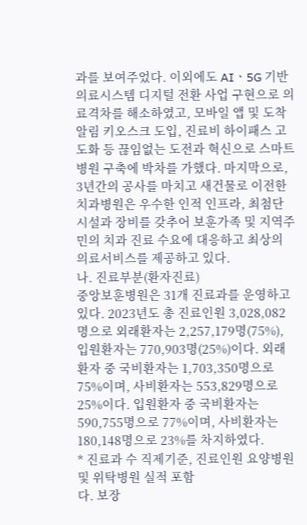과를 보여주었다. 이외에도 AIㆍ5G 기반 의료시스템 디지털 전환 사업 구현으로 의료격차를 해소하였고, 모바일 앱 및 도착 알림 키오스크 도입, 진료비 하이패스 고도화 등 끊임없는 도전과 혁신으로 스마트병원 구축에 박차를 가했다. 마지막으로, 3년간의 공사를 마치고 새건물로 이전한 치과병원은 우수한 인적 인프라, 최첨단 시설과 장비를 갖추어 보훈가족 및 지역주민의 치과 진료 수요에 대응하고 최상의 의료서비스를 제공하고 있다.
나. 진료부분(환자진료)
중앙보훈병원은 31개 진료과를 운영하고 있다. 2023년도 총 진료인원 3,028,082명으로 외래환자는 2,257,179명(75%), 입원환자는 770,903명(25%)이다. 외래환자 중 국비환자는 1,703,350명으로 75%이며, 사비환자는 553,829명으로 25%이다. 입원환자 중 국비환자는 590,755명으로 77%이며, 사비환자는 180,148명으로 23%를 차지하였다.
* 진료과 수 직제기준, 진료인원 요양병원 및 위탁병원 실적 포함
다. 보장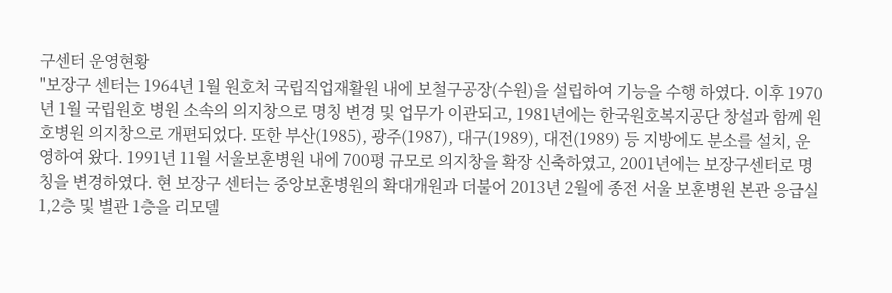구센터 운영현황
"보장구 센터는 1964년 1월 원호처 국립직업재활원 내에 보철구공장(수원)을 설립하여 기능을 수행 하였다. 이후 1970년 1월 국립원호 병원 소속의 의지창으로 명칭 변경 및 업무가 이관되고, 1981년에는 한국원호복지공단 창설과 함께 원호병원 의지창으로 개편되었다. 또한 부산(1985), 광주(1987), 대구(1989), 대전(1989) 등 지방에도 분소를 설치, 운영하여 왔다. 1991년 11월 서울보훈병원 내에 700평 규모로 의지창을 확장 신축하였고, 2001년에는 보장구센터로 명칭을 변경하였다. 현 보장구 센터는 중앙보훈병원의 확대개원과 더불어 2013년 2월에 종전 서울 보훈병원 본관 응급실 1,2층 및 별관 1층을 리모델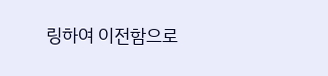링하여 이전함으로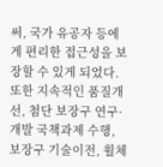써, 국가 유공자 등에게 편리한 접근성을 보장할 수 있게 되었다. 또한 지속적인 품질개선, 첨단 보장구 연구·개발 국책과제 수행, 보장구 기술이전, 휠체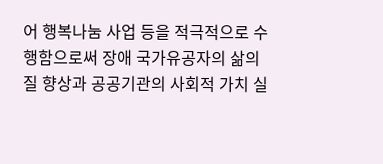어 행복나눔 사업 등을 적극적으로 수행함으로써 장애 국가유공자의 삶의 질 향상과 공공기관의 사회적 가치 실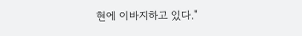현에 이바지하고 있다."